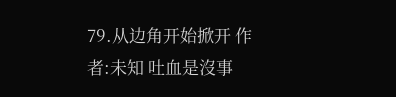79.从边角开始掀开 作者:未知 吐血是沒事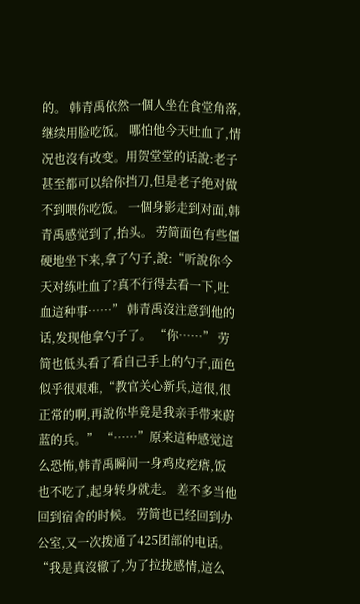的。 韩青禹依然一個人坐在食堂角落,继续用脸吃饭。 哪怕他今天吐血了,情况也沒有改变。用贺堂堂的话說:老子甚至都可以给你挡刀,但是老子绝对做不到喂你吃饭。 一個身影走到对面,韩青禹感觉到了,抬头。 劳简面色有些僵硬地坐下来,拿了勺子,說:“听說你今天对练吐血了?真不行得去看一下,吐血這种事……” 韩青禹沒注意到他的话,发现他拿勺子了。 “你……” 劳简也低头看了看自己手上的勺子,面色似乎很艰难,“教官关心新兵,這很,很正常的啊,再說你毕竟是我亲手带来蔚蓝的兵。” “……”原来這种感觉這么恐怖,韩青禹瞬间一身鸡皮疙瘩,饭也不吃了,起身转身就走。 差不多当他回到宿舍的时候。 劳简也已经回到办公室,又一次拨通了425团部的电话。 “我是真沒辙了,为了拉拢感情,這么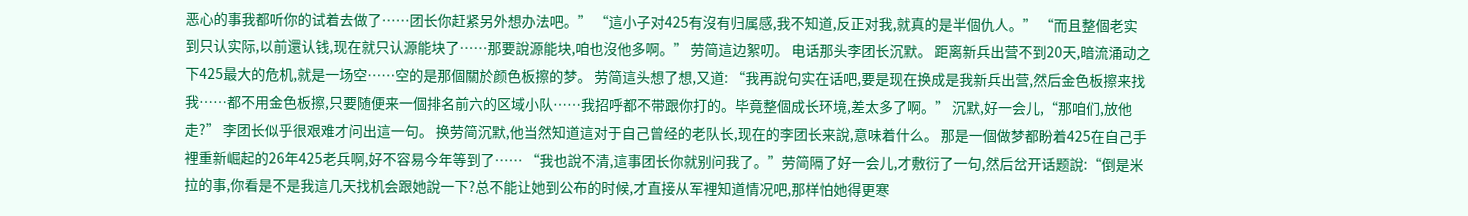恶心的事我都听你的试着去做了……团长你赶紧另外想办法吧。” “這小子对425有沒有归属感,我不知道,反正对我,就真的是半個仇人。” “而且整個老实到只认实际,以前還认钱,现在就只认源能块了……那要說源能块,咱也沒他多啊。” 劳简這边絮叨。 电话那头李团长沉默。 距离新兵出营不到20天,暗流涌动之下425最大的危机,就是一场空……空的是那個關於颜色板擦的梦。 劳简這头想了想,又道: “我再說句实在话吧,要是现在换成是我新兵出营,然后金色板擦来找我……都不用金色板擦,只要随便来一個排名前六的区域小队……我招呼都不带跟你打的。毕竟整個成长环境,差太多了啊。” 沉默,好一会儿,“那咱们,放他走?” 李团长似乎很艰难才问出這一句。 换劳简沉默,他当然知道這对于自己曾经的老队长,现在的李团长来說,意味着什么。 那是一個做梦都盼着425在自己手裡重新崛起的26年425老兵啊,好不容易今年等到了…… “我也說不清,這事团长你就别问我了。”劳简隔了好一会儿,才敷衍了一句,然后岔开话题說:“倒是米拉的事,你看是不是我這几天找机会跟她說一下?总不能让她到公布的时候,才直接从军裡知道情况吧,那样怕她得更寒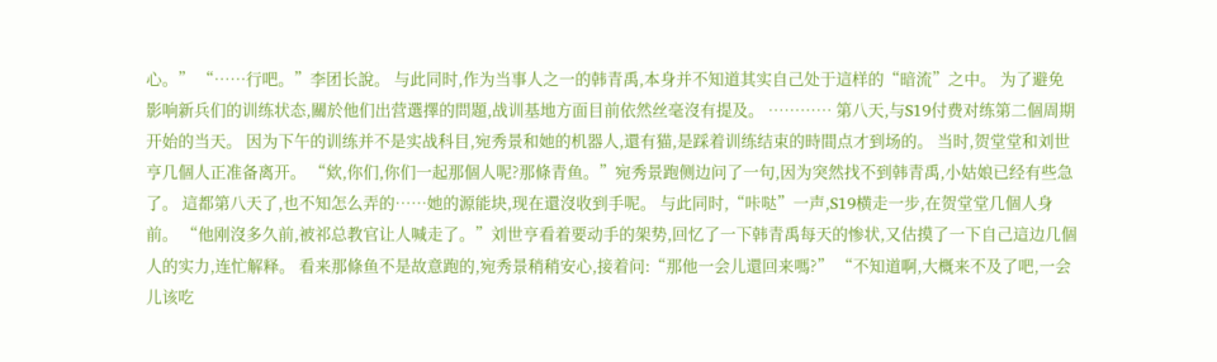心。” “……行吧。”李团长說。 与此同时,作为当事人之一的韩青禹,本身并不知道其实自己处于這样的“暗流”之中。 为了避免影响新兵们的训练状态,關於他们出营選擇的問題,战训基地方面目前依然丝毫沒有提及。 ………… 第八天,与S19付费对练第二個周期开始的当天。 因为下午的训练并不是实战科目,宛秀景和她的机器人,還有猫,是踩着训练结束的時間点才到场的。 当时,贺堂堂和刘世亨几個人正准备离开。 “欸,你们,你们一起那個人呢?那條青鱼。”宛秀景跑侧边问了一句,因为突然找不到韩青禹,小姑娘已经有些急了。 這都第八天了,也不知怎么弄的……她的源能块,现在還沒收到手呢。 与此同时,“咔哒”一声,S19横走一步,在贺堂堂几個人身前。 “他刚沒多久前,被祁总教官让人喊走了。”刘世亨看着要动手的架势,回忆了一下韩青禹每天的惨状,又估摸了一下自己這边几個人的实力,连忙解释。 看来那條鱼不是故意跑的,宛秀景稍稍安心,接着问:“那他一会儿還回来嗎?” “不知道啊,大概来不及了吧,一会儿该吃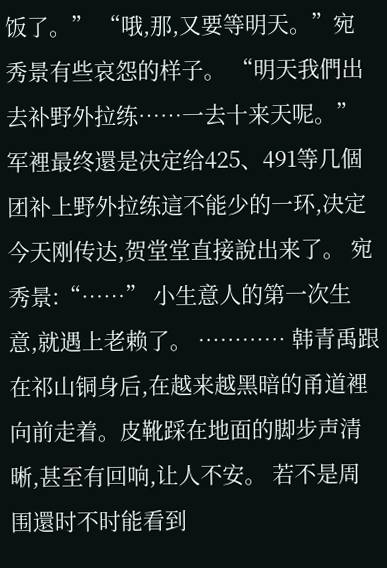饭了。” “哦,那,又要等明天。”宛秀景有些哀怨的样子。 “明天我們出去补野外拉练……一去十来天呢。” 军裡最终還是决定给425、491等几個团补上野外拉练這不能少的一环,决定今天刚传达,贺堂堂直接說出来了。 宛秀景:“……” 小生意人的第一次生意,就遇上老赖了。 ………… 韩青禹跟在祁山铜身后,在越来越黑暗的甬道裡向前走着。皮靴踩在地面的脚步声清晰,甚至有回响,让人不安。 若不是周围還时不时能看到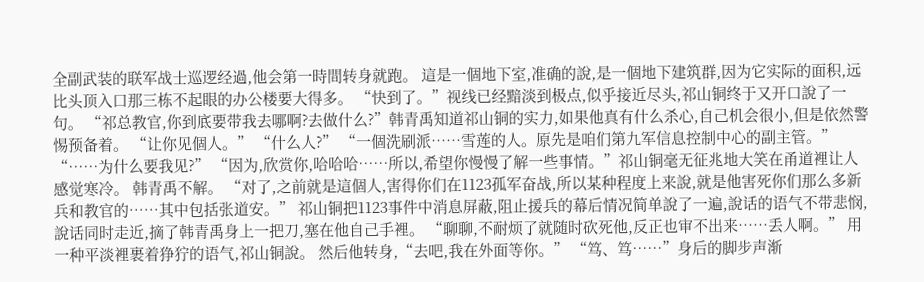全副武装的联军战士巡逻经過,他会第一時間转身就跑。 這是一個地下室,准确的說,是一個地下建筑群,因为它实际的面积,远比头顶入口那三栋不起眼的办公楼要大得多。 “快到了。”视线已经黯淡到极点,似乎接近尽头,祁山铜终于又开口說了一句。 “祁总教官,你到底要带我去哪啊?去做什么?”韩青禹知道祁山铜的实力,如果他真有什么杀心,自己机会很小,但是依然警惕预备着。 “让你见個人。” “什么人?” “一個洗刷派……雪莲的人。原先是咱们第九军信息控制中心的副主管。” “……为什么要我见?” “因为,欣赏你,哈哈哈……所以,希望你慢慢了解一些事情。”祁山铜毫无征兆地大笑在甬道裡让人感觉寒冷。 韩青禹不解。 “对了,之前就是這個人,害得你们在1123孤军奋战,所以某种程度上来說,就是他害死你们那么多新兵和教官的……其中包括张道安。” 祁山铜把1123事件中消息屏蔽,阻止援兵的幕后情况简单說了一遍,說话的语气不带悲悯,說话同时走近,摘了韩青禹身上一把刀,塞在他自己手裡。 “聊聊,不耐烦了就随时砍死他,反正也审不出来……丢人啊。” 用一种平淡裡裹着狰狞的语气,祁山铜說。 然后他转身,“去吧,我在外面等你。” “笃、笃……”身后的脚步声渐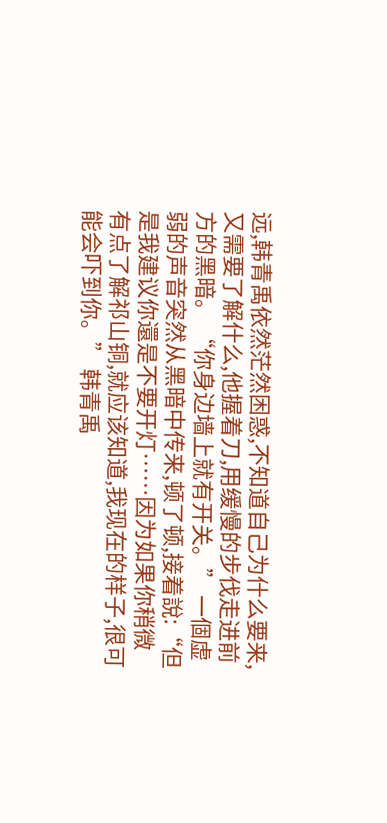远,韩青禹依然茫然困惑,不知道自己为什么要来,又需要了解什么,他握着刀,用缓慢的步伐走进前方的黑暗。 “你身边墙上就有开关。” 一個虚弱的声音突然从黑暗中传来,顿了顿,接着說:“但是我建议你還是不要开灯……因为如果你稍微有点了解祁山铜,就应该知道,我现在的样子,很可能会吓到你。” 韩青禹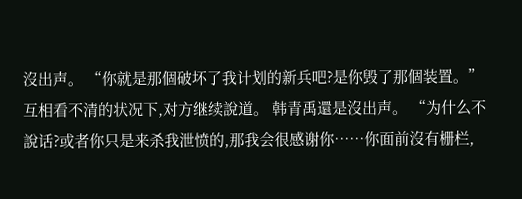沒出声。 “你就是那個破坏了我计划的新兵吧?是你毁了那個装置。”互相看不清的状况下,对方继续說道。 韩青禹還是沒出声。 “为什么不說话?或者你只是来杀我泄愤的,那我会很感谢你……你面前沒有栅栏,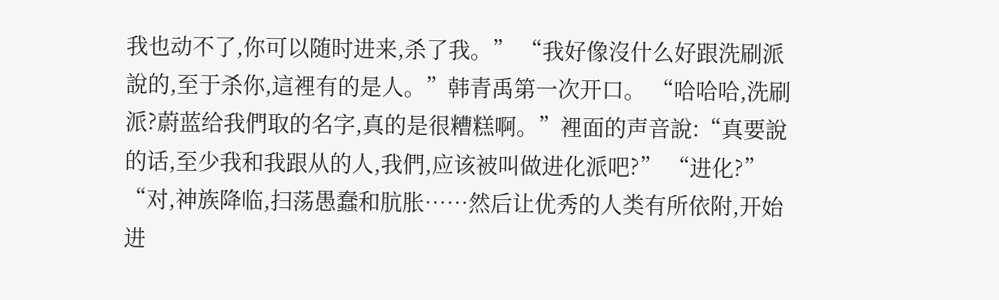我也动不了,你可以随时进来,杀了我。” “我好像沒什么好跟洗刷派說的,至于杀你,這裡有的是人。”韩青禹第一次开口。 “哈哈哈,洗刷派?蔚蓝给我們取的名字,真的是很糟糕啊。”裡面的声音說:“真要說的话,至少我和我跟从的人,我們,应该被叫做进化派吧?” “进化?” “对,神族降临,扫荡愚蠢和肮胀……然后让优秀的人类有所依附,开始进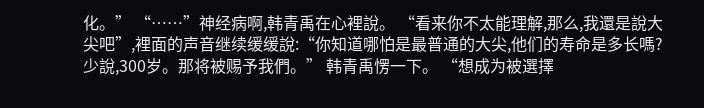化。” “……”神经病啊,韩青禹在心裡說。 “看来你不太能理解,那么,我還是說大尖吧”,裡面的声音继续缓缓說:“你知道哪怕是最普通的大尖,他们的寿命是多长嗎?少說,300岁。那将被赐予我們。” 韩青禹愣一下。 “想成为被選擇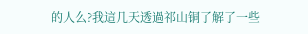的人么?我這几天透過祁山铜了解了一些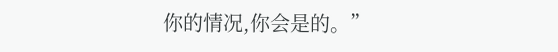你的情况,你会是的。”